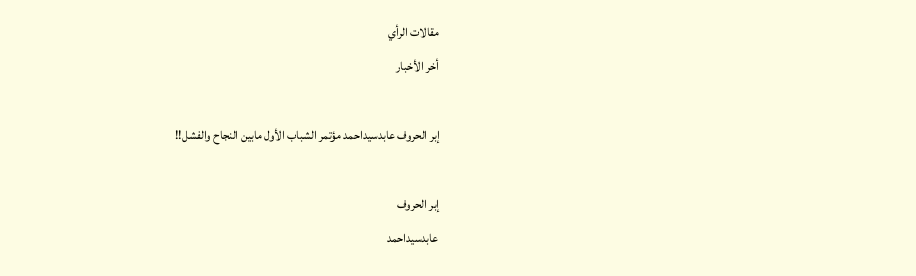مقالات الرأي
أخر الأخبار

إبر الحروف عابدسيداحمد مؤتمر الشباب الأول مابين النجاح والفشل!!

إبر الحروف
عابدسيداحمد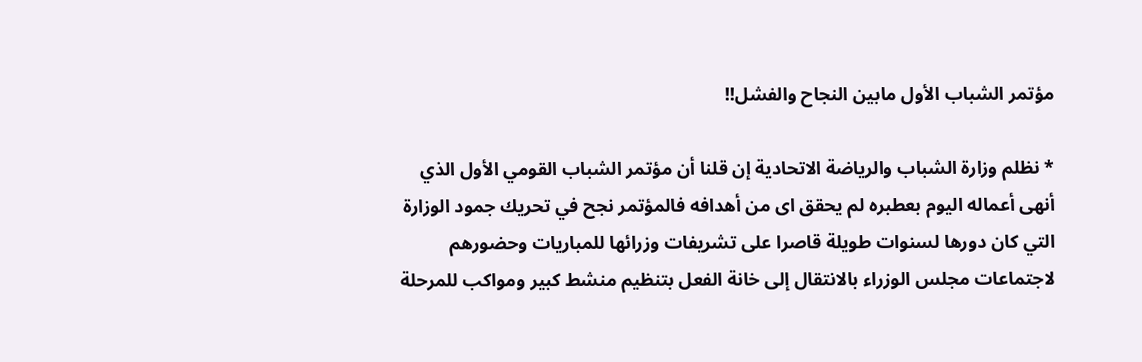مؤتمر الشباب الأول مابين النجاح والفشل!!

* نظلم وزارة الشباب والرياضة الاتحادية إن قلنا أن مؤتمر الشباب القومي الأول الذي أنهى أعماله اليوم بعطبره لم يحقق اى من أهدافه فالمؤتمر نجح في تحريك جمود الوزارة التي كان دورها لسنوات طويلة قاصرا على تشريفات وزرائها للمباريات وحضورهم لاجتماعات مجلس الوزراء بالانتقال إلى خانة الفعل بتنظيم منشط كبير ومواكب للمرحلة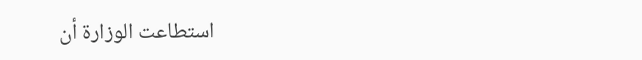استطاعت الوزارة أن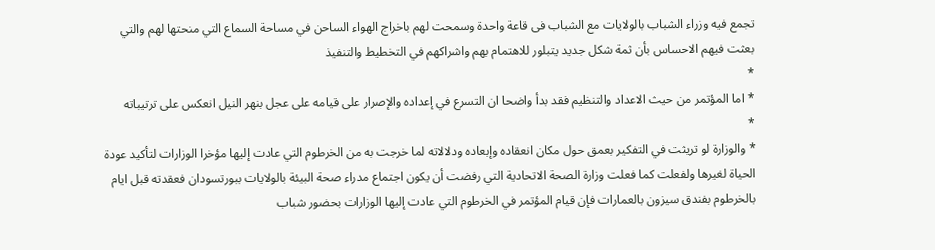تجمع فيه وزراء الشباب بالولايات مع الشباب فى قاعة واحدة وسمحت لهم باخراج الهواء الساحن في مساحة السماع التي منحتها لهم والتي بعثت فيهم الاحساس بأن ثمة شكل جديد يتبلور للاهتمام بهم واشراكهم في التخطيط والتنفيذ
*
* اما المؤتمر من حيث الاعداد والتنظيم فقد بدأ واضحا ان التسرع في إعداده والإصرار على قيامه على عجل بنهر النيل انعكس على ترتيباته
*
* والوزارة لو تريثت في التفكير بعمق حول مكان انعقاده وإبعاده ودلالاته لما خرجت به من الخرطوم التي عادت إليها مؤخرا الوزارات لتأكيد عودة الحياة لغيرها ولفعلت كما فعلت وزارة الصحة الاتحادية التي رفضت أن يكون اجتماع مدراء صحة البيئة بالولايات ببورتسودان فعقدته قبل ايام بالخرطوم بفندق سيزون بالعمارات فإن قيام المؤتمر في الخرطوم التي عادت إليها الوزارات بحضور شباب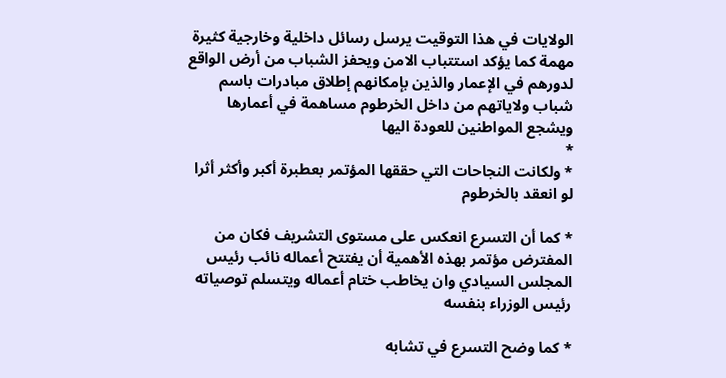الولايات في هذا التوقيت يرسل رسائل داخلية وخارجية كثيرة مهمة كما يؤكد استتباب الامن ويحفز الشباب من أرض الواقع لدورهم في الإعمار والذين بإمكانهم إطلاق مبادرات باسم شباب ولاياتهم من داخل الخرطوم مساهمة في أعمارها ويشجع المواطنين للعودة اليها
*
* ولكانت النجاحات التي حققها المؤتمر بعطبرة أكبر وأكثر أثرا لو انعقد بالخرطوم

* كما أن التسرع انعكس على مستوى التشريف فكان من المفترض مؤتمر بهذه الأهمية أن يفتتح أعماله نائب رئيس المجلس السيادي وان يخاطب ختام أعماله ويتسلم توصياته رئيس الوزراء بنفسه

* كما وضح التسرع في تشابه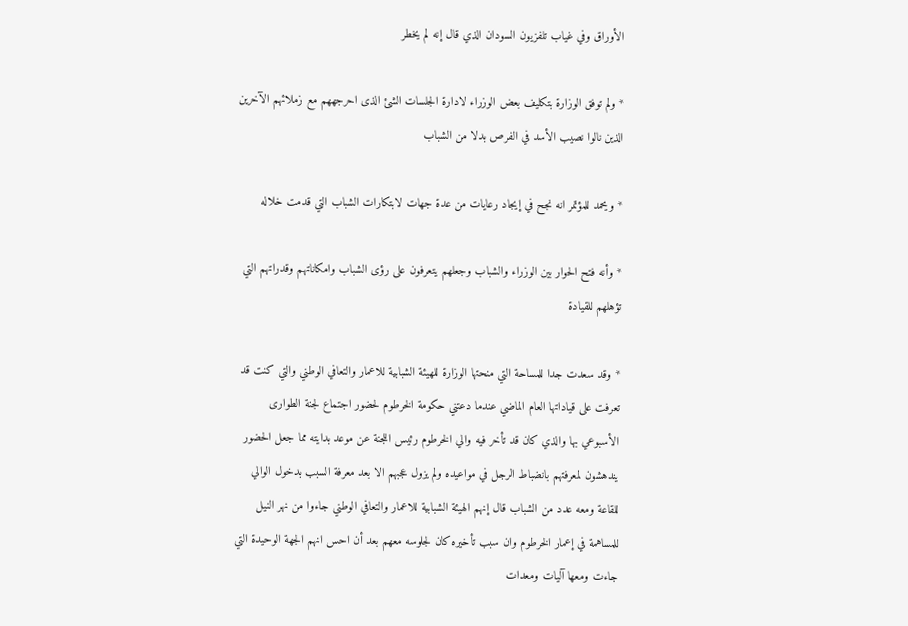الأوراق وفي غياب تلفزيون السودان الذي قال إنه لم يخطر

* ولم توفق الوزارة بتكليف بعض الوزراء لادارة الجلسات الشئ الذى احرجههم مع زملائهم الآخرين الذين نالوا نصيب الأسد في الفرص بدلا من الشباب

* ويحمد للمؤتمر انه نجح في إيجاد رعايات من عدة جهات لابتكارات الشباب التي قدمت خلاله

* وأنه فتح الحوار بين الوزراء والشباب وجعلهم يتعرفون على رؤى الشباب وامكاناتهم وقدراتهم التي تؤهلهم للقيادة

* وقد سعدت جدا للمساحة التي منحتها الوزارة للهيئة الشبابية للاعمار والتعافي الوطني والتي كنت قد تعرفت على قياداتها العام الماضي عندما دعتني حكومة الخرطوم لحضور اجتماع لجنة الطوارى الأسبوعي بها والذي كان قد تأخر فيه والي الخرطوم رئيس اللجنة عن موعد بدايته مما جعل الحضور يندهشون لمعرفتهم بانضباط الرجل في مواعيده ولم يزول عجبهم الا بعد معرفة السبب بدخول الوالي للقاعة ومعه عدد من الشباب قال إنهم الهيئة الشبابية للاعمار والتعافي الوطني جاءوا من نهر النيل للمساهمة في إعمار الخرطوم وان سبب تأخيره كان لجلوسه معهم بعد أن احس انهم الجهة الوحيدة التي جاءت ومعها آليات ومعدات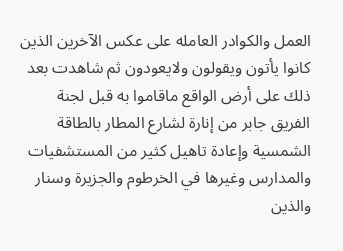العمل والكوادر العامله على عكس الآخرين الذين كانوا يأتون ويقولون ولايعودون ثم شاهدت بعد ذلك على أرض الواقع ماقاموا به قبل لجنة الفريق جابر من إنارة لشارع المطار بالطاقة الشمسية وإعادة تاهيل كثير من المستشفيات والمدارس وغيرها في الخرطوم والجزيرة وسنار والذين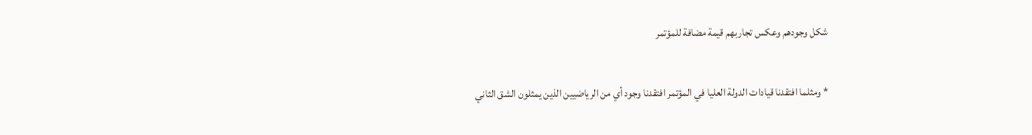شكل وجودهم وعكس تجاربهم قيمة مضافة للمؤتمر

* ومثلما افتقدنا قيادات الدولة العليا في المؤتمر افتقدنا وجود أي من الرياضيين الذين يمثلون الشق الثاني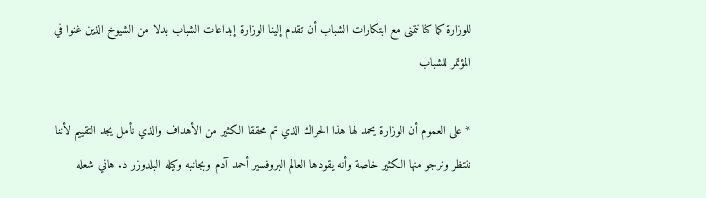للوزارة كما كنا نتمنى مع ابتكارات الشباب أن تقدم إلينا الوزارة إبداعات الشباب بدلا من الشيوخ الذين غنوا في المؤتمر للشباب

* على العموم أن الوزارة يحمد لها هذا الحراك الذي تم محققا الكثير من الأهداف والذي نأمل يجد التقييم لأننا ننتظر ونرجو منها الكثير خاصة وأنه يقودها العالم البروفسير أحمد آدم وبجانبه وكيله البلدوزر د. هاني شعله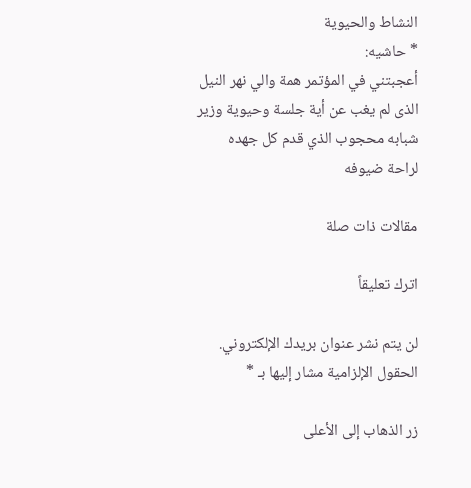النشاط والحيوية
* حاشيه:
أعجبتني في المؤتمر همة والي نهر النيل الذى لم يغب عن أية جلسة وحيوية وزير شبابه محجوب الذي قدم كل جهده لراحة ضيوفه

مقالات ذات صلة

اترك تعليقاً

لن يتم نشر عنوان بريدك الإلكتروني. الحقول الإلزامية مشار إليها بـ *

زر الذهاب إلى الأعلى